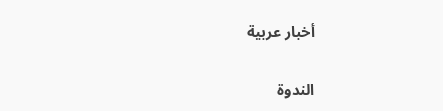أخبار عربية

الندوة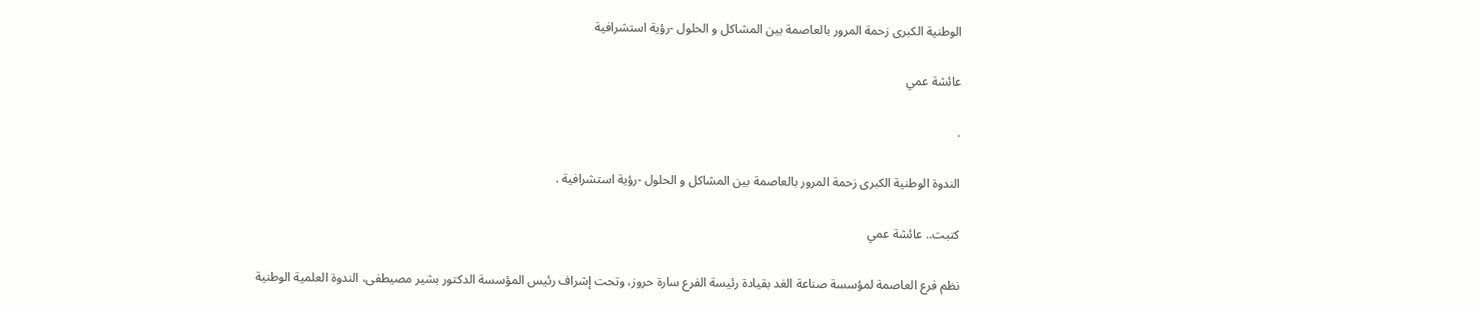الوطنية الكبرى زحمة المرور بالعاصمة بين المشاكل و الحلول -رؤية استشرافية

عائشة عمي

.

الندوة الوطنية الكبرى زحمة المرور بالعاصمة بين المشاكل و الحلول -رؤية استشرافية .

كتبت.. عائشة عمي

نظم فرع العاصمة لمؤسسة صناعة الغد بقيادة رئيسة الفرع سارة حروز، وتحت إشراف رئيس المؤسسة الدكتور بشير مصيطفى، الندوة العلمية الوطنية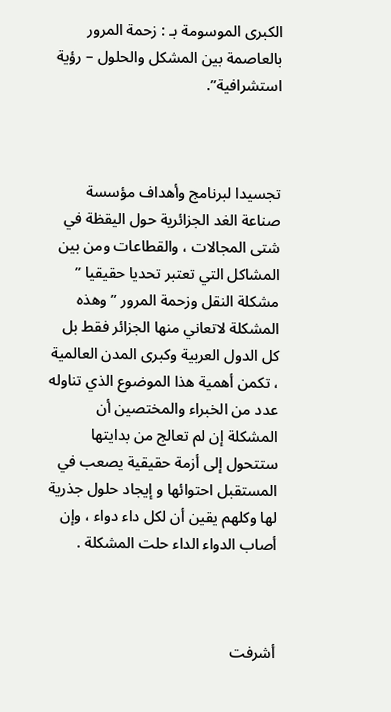الكبرى الموسومة بـ : زحمة المرور بالعاصمة بين المشكل والحلول – رؤية استشرافية”.



تجسيدا لبرنامج وأهداف مؤسسة صناعة الغد الجزائرية حول اليقظة في شتى المجالات ، والقطاعات ومن بين المشاكل التي تعتبر تحديا حقيقيا ” مشكلة النقل وزحمة المرور ” وهذه المشكلة لاتعاني منها الجزائر فقط بل كل الدول العربية وكبرى المدن العالمية ، تكمن أهمية هذا الموضوع الذي تناوله عدد من الخبراء والمختصين أن المشكلة إن لم تعالج من بدايتها ستتحول إلى أزمة حقيقية يصعب في المستقبل احتوائها و إيجاد حلول جذرية لها وكلهم يقين أن لكل داء دواء ، وإن أصاب الدواء الداء حلت المشكلة .



أشرفت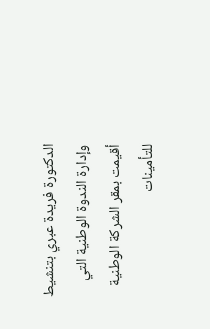الدكتورة فريدة عبري بتنشيط وإدارة الندوة الوطنية التي أقيمت بمقر الشركة الوطنية للتأمينات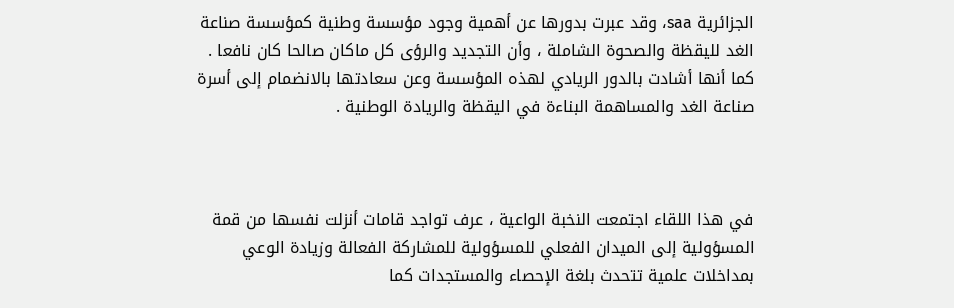الجزائرية saa، وقد عبرت بدورها عن أهمية وجود مؤسسة وطنية كمؤسسة صناعة الغد لليقظة والصحوة الشاملة ، وأن التجديد والرؤى كل ماكان صالحا كان نافعا . كما أنها أشادت بالدور الريادي لهذه المؤسسة وعن سعادتها بالانضمام إلى أسرة صناعة الغد والمساهمة البناءة في اليقظة والريادة الوطنية .



في هذا اللقاء اجتمعت النخبة الواعية ، عرف تواجد قامات أنزلت نفسها من قمة المسؤولية إلى الميدان الفعلي للمسؤولية للمشاركة الفعالة وزيادة الوعي بمداخلات علمية تتحدث بلغة الإحصاء والمستجدات كما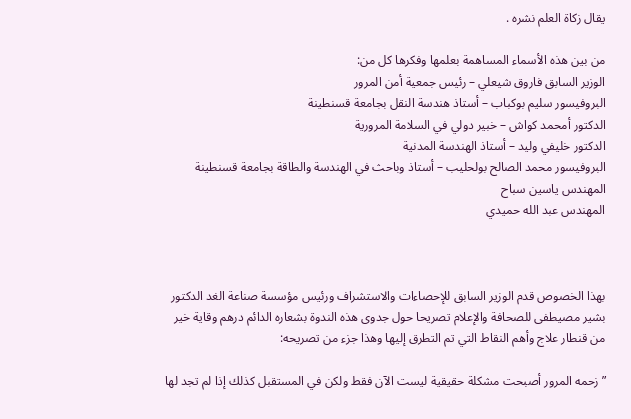يقال زكاة العلم نشره .

من بين هذه الأسماء المساهمة بعلمها وفكرها كل من:
الوزير السابق فاروق شيعلي – رئيس جمعية أمن المرور
البروفيسور سليم بوكباب – أستاذ هندسة النقل بجامعة قسنطينة
الدكتور أمحمد كواش – خبير دولي في السلامة المرورية
الدكتور خليفي وليد – أستاذ الهندسة المدنية
البروفيسور محمد الصالح بولحليب – أستاذ وباحث في الهندسة والطاقة بجامعة قسنطينة
المهندس ياسين سباح
المهندس عبد الله حميدي



بهذا الخصوص قدم الوزير السابق للإحصاءات والاستشراف ورئيس مؤسسة صناعة الغد الدكتور بشير مصيطفى للصحافة والإعلام تصريحا حول جدوى هذه الندوة بشعاره الدائم درهم وقاية خير من قنطار علاج وأهم النقاط التي تم التطرق إليها وهذا جزء من تصريحه:

” زحمه المرور أصبحت مشكلة حقيقية ليست الآن فقط ولكن في المستقبل كذلك إذا لم تجد لها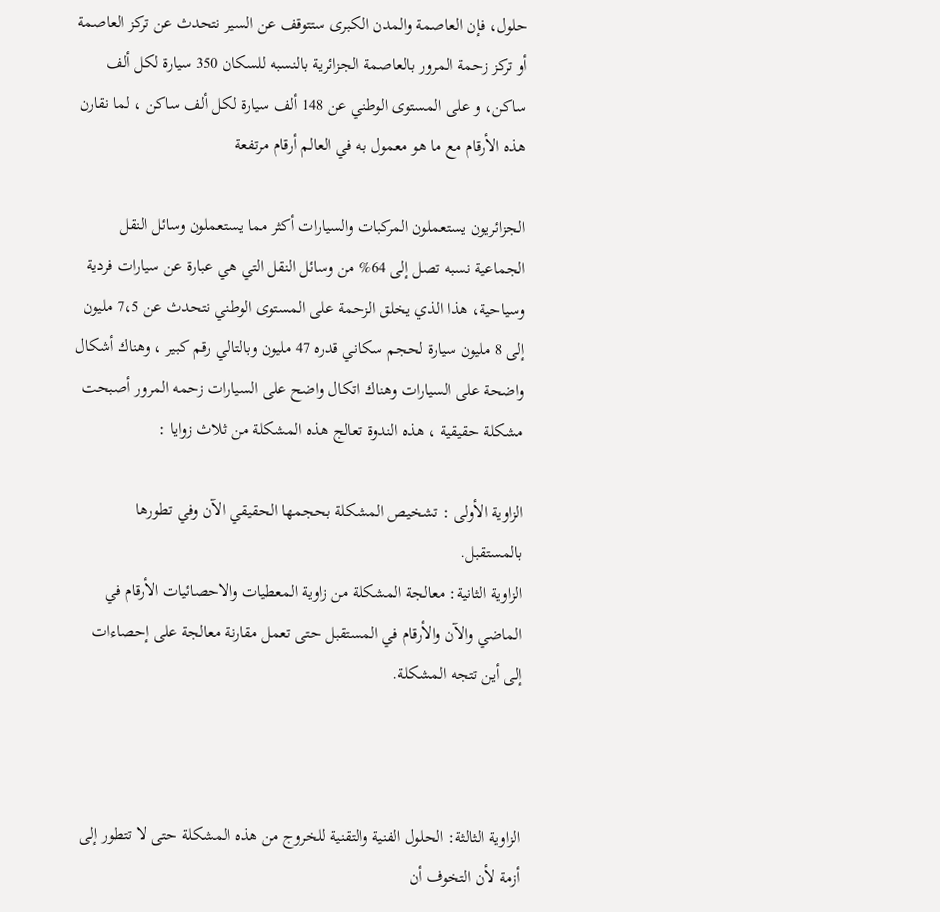حلول، فإن العاصمة والمدن الكبرى ستتوقف عن السير نتحدث عن تركز العاصمة أو تركز زحمة المرور بالعاصمة الجزائرية بالنسبه للسكان 350 سيارة لكل ألف ساكن، و على المستوى الوطني عن 148 ألف سيارة لكل ألف ساكن ، لما نقارن هذه الأرقام مع ما هو معمول به في العالم أرقام مرتفعة

الجزائريون يستعملون المركبات والسيارات أكثر مما يستعملون وسائل النقل الجماعية نسبه تصل إلى 64% من وسائل النقل التي هي عبارة عن سيارات فردية وسياحية، هذا الذي يخلق الزحمة على المستوى الوطني نتحدث عن 7،5 مليون إلى 8 مليون سيارة لحجم سكاني قدره 47 مليون وبالتالي رقم كبير ، وهناك أشكال واضحة على السيارات وهناك اتكال واضح على السيارات زحمه المرور أصبحت مشكلة حقيقية ، هذه الندوة تعالج هذه المشكلة من ثلاث زوايا :

الزاوية الأولى : تشخيص المشكلة بحجمها الحقيقي الآن وفي تطورها بالمستقبل.
الزاوية الثانية: معالجة المشكلة من زاوية المعطيات والاحصائيات الأرقام في الماضي والآن والأرقام في المستقبل حتى تعمل مقارنة معالجة على إحصاءات إلى أين تتجه المشكلة.



الزاوية الثالثة: الحلول الفنية والتقنية للخروج من هذه المشكلة حتى لا تتطور إلى أزمة لأن التخوف أن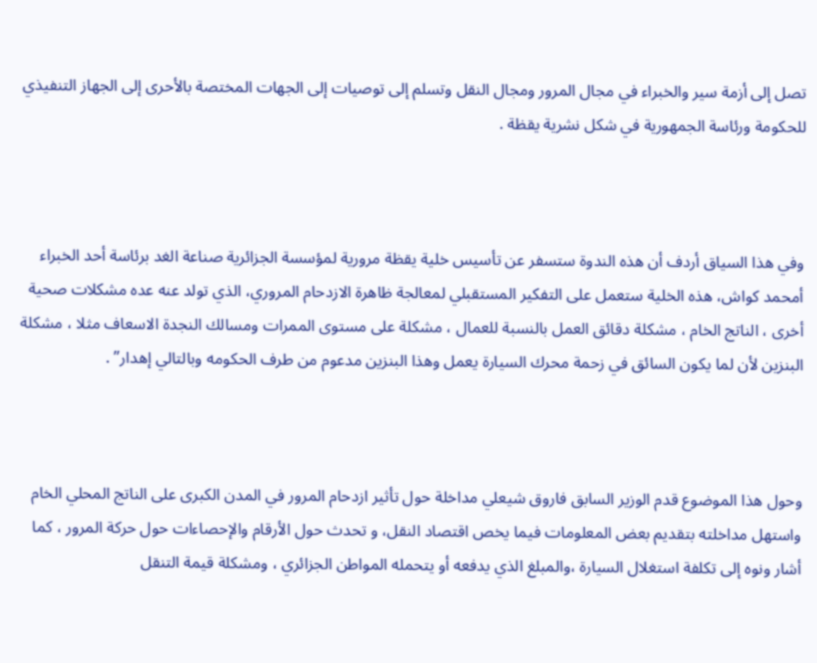تصل إلى أزمة سير والخبراء في مجال المرور ومجال النقل وتسلم إلى توصيات إلى الجهات المختصة بالأحرى إلى الجهاز التنفيذي للحكومة ورئاسة الجمهورية في شكل نشرية يقظة .



وفي هذا السياق أردف أن هذه الندوة ستسفر عن تأسيس خلية يقظة مرورية لمؤسسة الجزائرية صناعة الغد برئاسة أحد الخبراء أمحمد كواش، هذه الخلية ستعمل على التفكير المستقبلي لمعالجة ظاهرة الازدحام المروري، الذي تولد عنه عده مشكلات صحية أخرى ، الناتج الخام ، مشكلة دقائق العمل بالنسبة للعمال ، مشكلة على مستوى الممرات ومسالك النجدة الاسعاف مثلا ، مشكلة البنزين لأن لما يكون السائق في زحمة محرك السيارة يعمل وهذا البنزين مدعوم من طرف الحكومه وبالتالي إهدار” .



وحول هذا الموضوع قدم الوزير السابق فاروق شيعلي مداخلة حول تأثير ازدحام المرور في المدن الكبرى على الناتج المحلي الخام
واستهل مداخلته بتقديم بعض المعلومات فيما يخص اقتصاد النقل، و تحدث حول الأرقام والإحصاءات حول حركة المرور ، كما أشار ونوه إلى تكلفة استغلال السيارة ،والمبلغ الذي يدفعه أو يتحمله المواطن الجزائري ، ومشكلة قيمة التنقل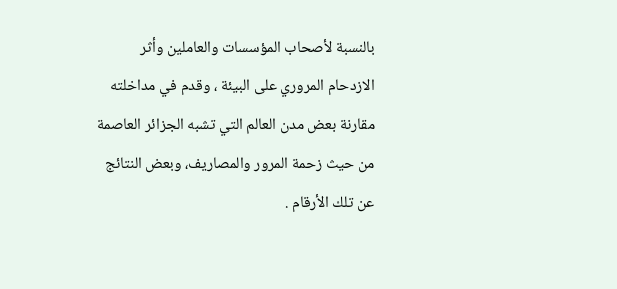بالنسبة لأصحاب المؤسسات والعاملين وأثر الازدحام المروري على البيئة ، وقدم في مداخلته مقارنة بعض مدن العالم التي تشبه الجزائر العاصمة من حيث زحمة المرور والمصاريف، وبعض النتائج عن تلك الأرقام .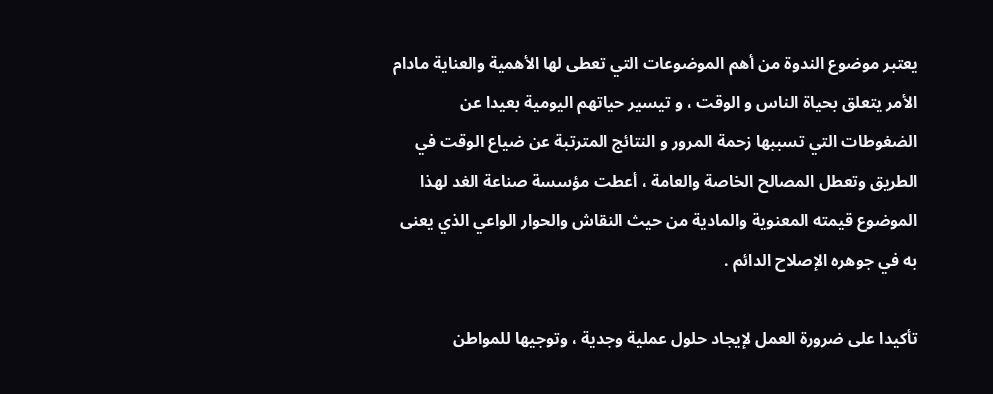يعتبر موضوع الندوة من أهم الموضوعات التي تعطى لها الأهمية والعناية مادام الأمر يتعلق بحياة الناس و الوقت ، و تيسير حياتهم اليومية بعيدا عن الضغوطات التي تسببها زحمة المرور و النتائج المترتبة عن ضياع الوقت في الطريق وتعطل المصالح الخاصة والعامة ، أعطت مؤسسة صناعة الغد لهذا الموضوع قيمته المعنوية والمادية من حيث النقاش والحوار الواعي الذي يعنى به في جوهره الإصلاح الدائم .

تأكيدا على ضرورة العمل لإيجاد حلول عملية وجدية ، وتوجيها للمواطن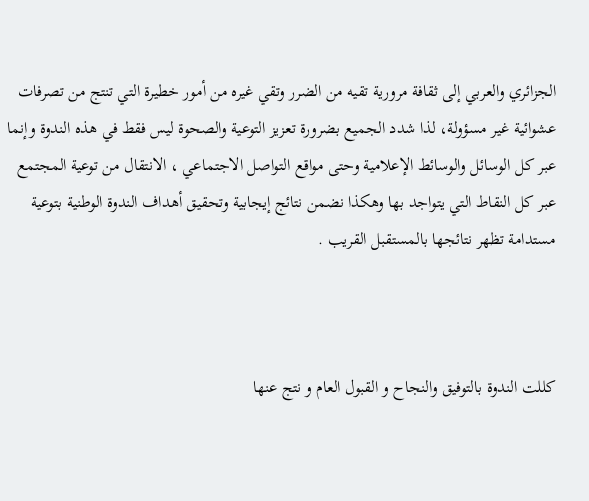الجزائري والعربي إلى ثقافة مرورية تقيه من الضرر وتقي غيره من أمور خطيرة التي تنتج من تصرفات عشوائية غير مسؤولة، لذا شدد الجميع بضرورة تعزيز التوعية والصحوة ليس فقط في هذه الندوة وإنما عبر كل الوسائل والوسائط الإعلامية وحتى مواقع التواصل الاجتماعي ، الانتقال من توعية المجتمع عبر كل النقاط التي يتواجد بها وهكذا نضمن نتائج إيجابية وتحقيق أهداف الندوة الوطنية بتوعية مستدامة تظهر نتائجها بالمستقبل القريب .



كللت الندوة بالتوفيق والنجاح و القبول العام و نتج عنها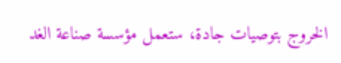الخروج بتوصيات جادة، ستعمل مؤسسة صناعة الغد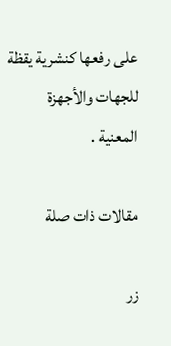على رفعها كنشرية يقظة للجهات والأجهزة المعنية .

مقالات ذات صلة

زر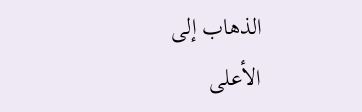الذهاب إلى الأعلى